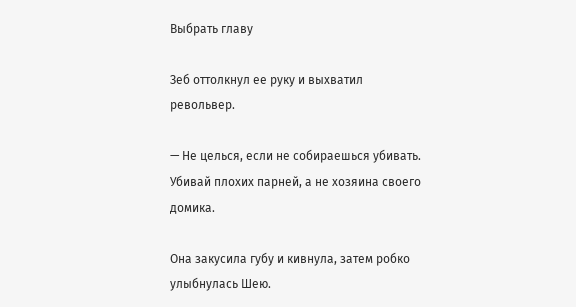Выбрать главу

Зеб оттолкнул ее руку и выхватил револьвер.

— Не целься, если не собираешься убивать. Убивай плохих парней, а не хозяина своего домика.

Она закусила губу и кивнула, затем робко улыбнулась Шею.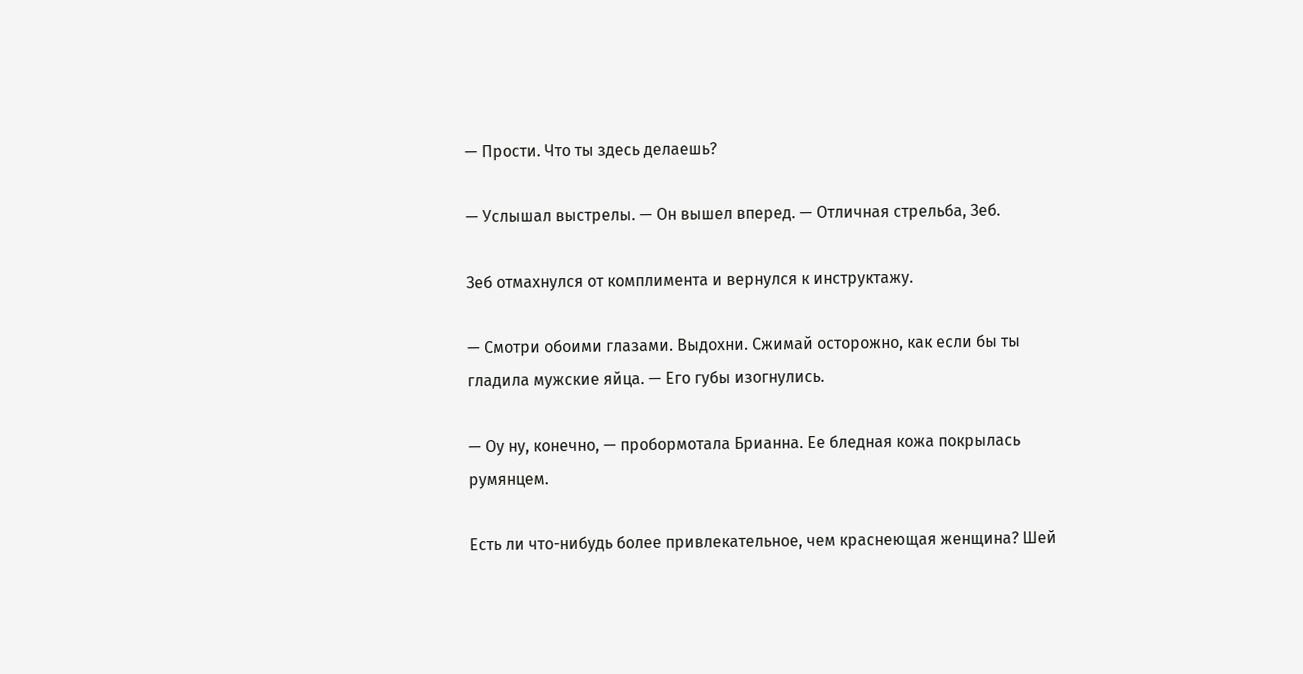— Прости. Что ты здесь делаешь?

— Услышал выстрелы. — Он вышел вперед. — Отличная стрельба, Зеб.

Зеб отмахнулся от комплимента и вернулся к инструктажу.

— Смотри обоими глазами. Выдохни. Сжимай осторожно, как если бы ты гладила мужские яйца. — Его губы изогнулись.

— Оу ну, конечно, — пробормотала Брианна. Ее бледная кожа покрылась румянцем.

Есть ли что-нибудь более привлекательное, чем краснеющая женщина? Шей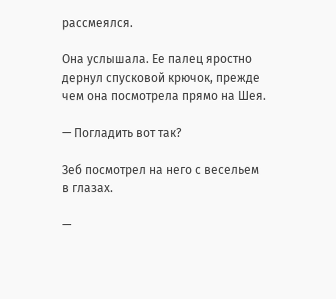рассмеялся.

Она услышала. Ее палец яростно дернул спусковой крючок, прежде чем она посмотрела прямо на Шея.

— Погладить вот так?

Зеб посмотрел на него с весельем в глазах.

—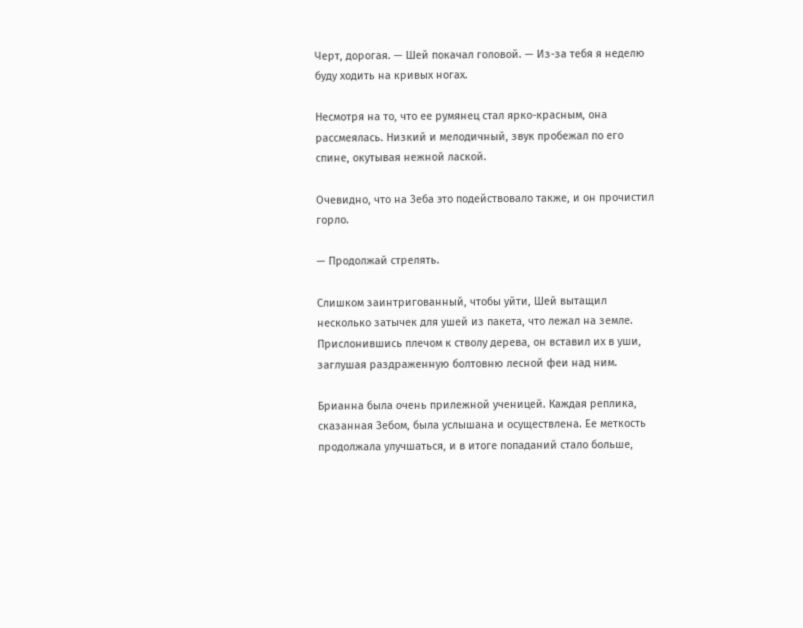Черт, дорогая. — Шей покачал головой. — Из-за тебя я неделю буду ходить на кривых ногах.

Несмотря на то, что ее румянец стал ярко-красным, она рассмеялась. Низкий и мелодичный, звук пробежал по его спине, окутывая нежной лаской.

Очевидно, что на Зеба это подействовало также, и он прочистил горло.

— Продолжай стрелять.

Слишком заинтригованный, чтобы уйти, Шей вытащил несколько затычек для ушей из пакета, что лежал на земле. Прислонившись плечом к стволу дерева, он вставил их в уши, заглушая раздраженную болтовню лесной феи над ним.

Брианна была очень прилежной ученицей. Каждая реплика, сказанная Зебом, была услышана и осуществлена. Ее меткость продолжала улучшаться, и в итоге попаданий стало больше,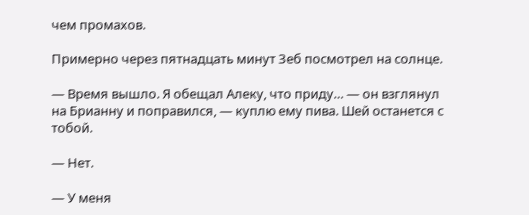чем промахов.

Примерно через пятнадцать минут Зеб посмотрел на солнце.

— Время вышло. Я обещал Алеку, что приду… — он взглянул на Брианну и поправился, — куплю ему пива. Шей останется с тобой.

— Нет.

— У меня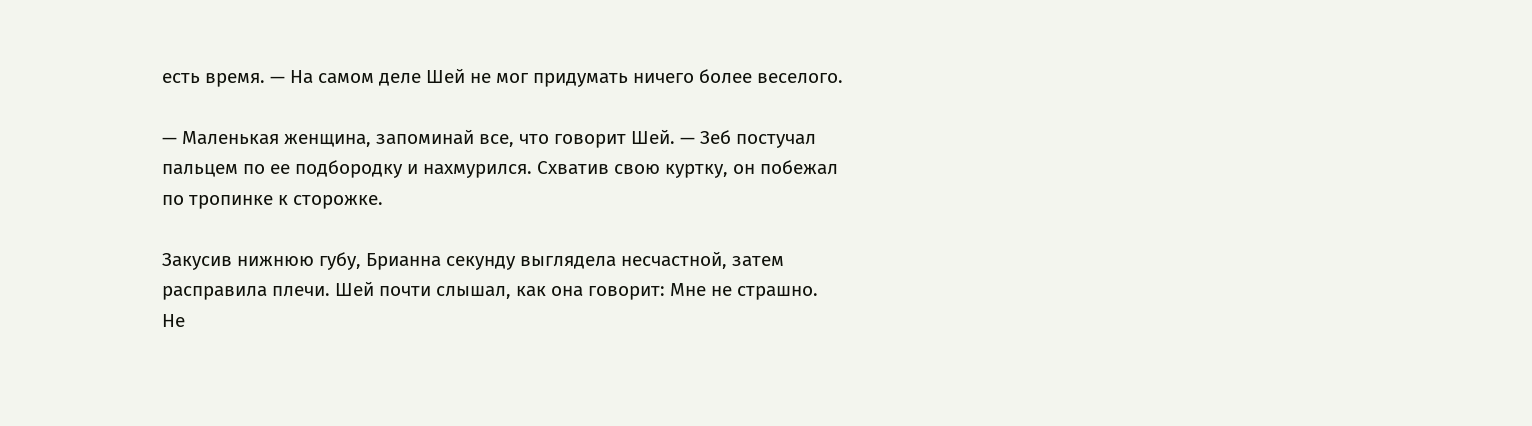есть время. — На самом деле Шей не мог придумать ничего более веселого.

— Маленькая женщина, запоминай все, что говорит Шей. — Зеб постучал пальцем по ее подбородку и нахмурился. Схватив свою куртку, он побежал по тропинке к сторожке.

Закусив нижнюю губу, Брианна секунду выглядела несчастной, затем расправила плечи. Шей почти слышал, как она говорит: Мне не страшно. Не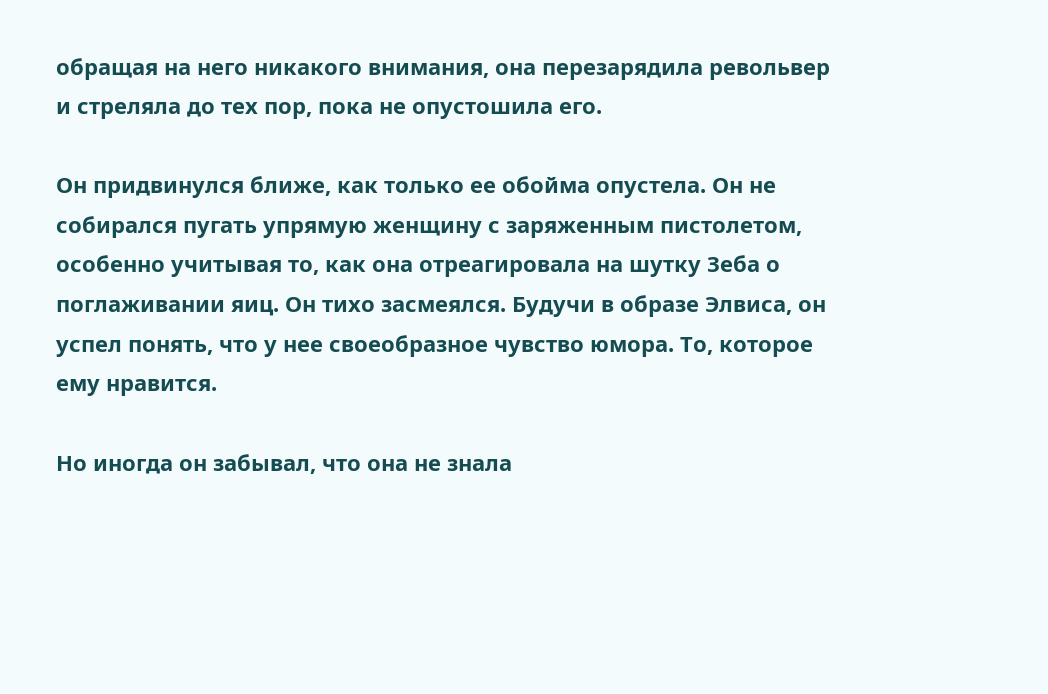обращая на него никакого внимания, она перезарядила револьвер и стреляла до тех пор, пока не опустошила его.

Он придвинулся ближе, как только ее обойма опустела. Он не собирался пугать упрямую женщину с заряженным пистолетом, особенно учитывая то, как она отреагировала на шутку Зеба о поглаживании яиц. Он тихо засмеялся. Будучи в образе Элвиса, он успел понять, что у нее своеобразное чувство юмора. То, которое ему нравится.

Но иногда он забывал, что она не знала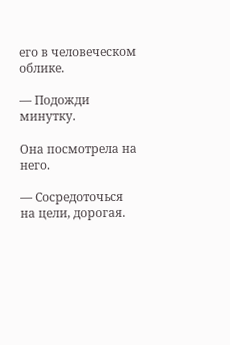его в человеческом облике.

— Подожди минутку.

Она посмотрела на него.

— Сосредоточься на цели, дорогая.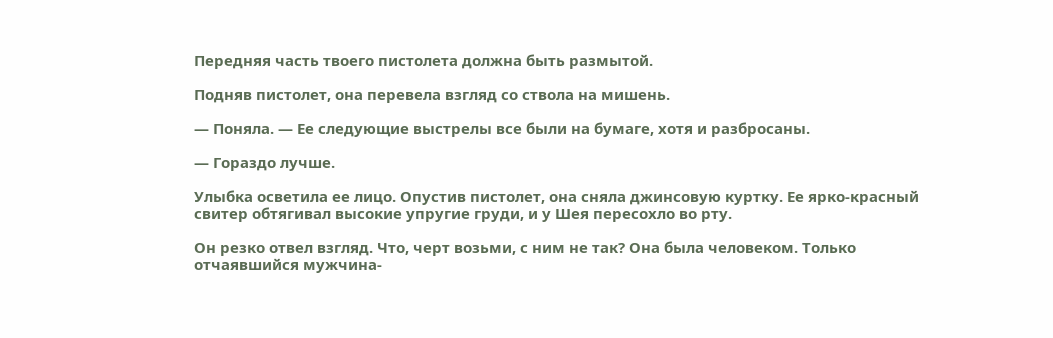Передняя часть твоего пистолета должна быть размытой.

Подняв пистолет, она перевела взгляд со ствола на мишень.

— Поняла. — Ее следующие выстрелы все были на бумаге, хотя и разбросаны.

— Гораздо лучше.

Улыбка осветила ее лицо. Опустив пистолет, она сняла джинсовую куртку. Ее ярко-красный свитер обтягивал высокие упругие груди, и у Шея пересохло во рту.

Он резко отвел взгляд. Что, черт возьми, с ним не так? Она была человеком. Только отчаявшийся мужчина-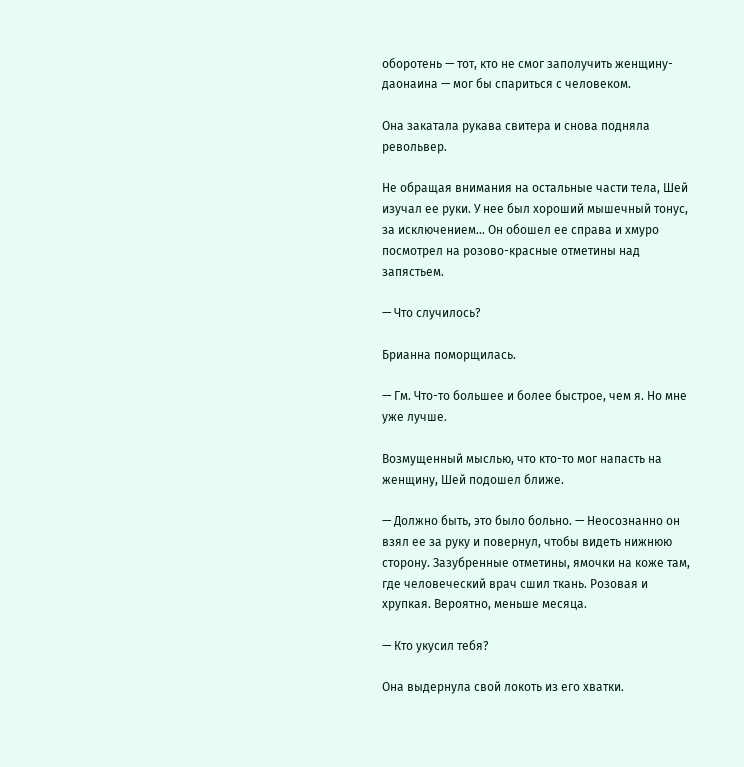оборотень — тот, кто не смог заполучить женщину-даонаина — мог бы спариться с человеком.

Она закатала рукава свитера и снова подняла револьвер.

Не обращая внимания на остальные части тела, Шей изучал ее руки. У нее был хороший мышечный тонус, за исключением… Он обошел ее справа и хмуро посмотрел на розово-красные отметины над запястьем.

— Что случилось?

Брианна поморщилась.

— Гм. Что-то большее и более быстрое, чем я. Но мне уже лучше.

Возмущенный мыслью, что кто-то мог напасть на женщину, Шей подошел ближе.

— Должно быть, это было больно. — Неосознанно он взял ее за руку и повернул, чтобы видеть нижнюю сторону. Зазубренные отметины, ямочки на коже там, где человеческий врач сшил ткань. Розовая и хрупкая. Вероятно, меньше месяца.

— Кто укусил тебя?

Она выдернула свой локоть из его хватки.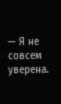— Я не совсем уверена.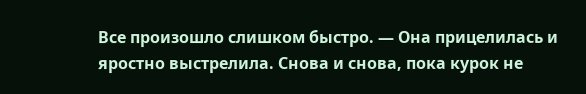Все произошло слишком быстро. — Она прицелилась и яростно выстрелила. Снова и снова, пока курок не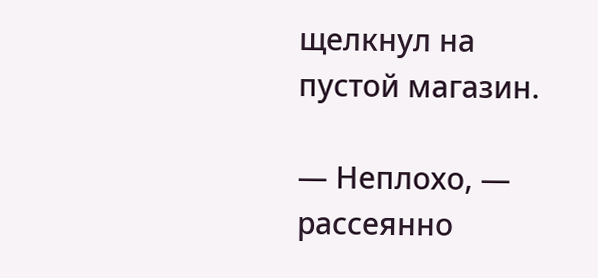щелкнул на пустой магазин.

— Неплохо, — рассеянно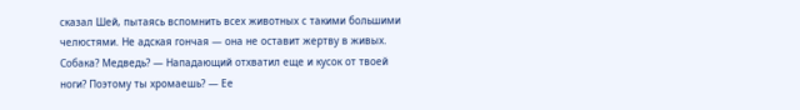сказал Шей, пытаясь вспомнить всех животных с такими большими челюстями. Не адская гончая — она не оставит жертву в живых. Собака? Медведь? — Нападающий отхватил еще и кусок от твоей ноги? Поэтому ты хромаешь? — Ее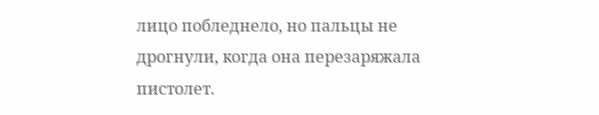лицо побледнело, но пальцы не дрогнули, когда она перезаряжала пистолет.